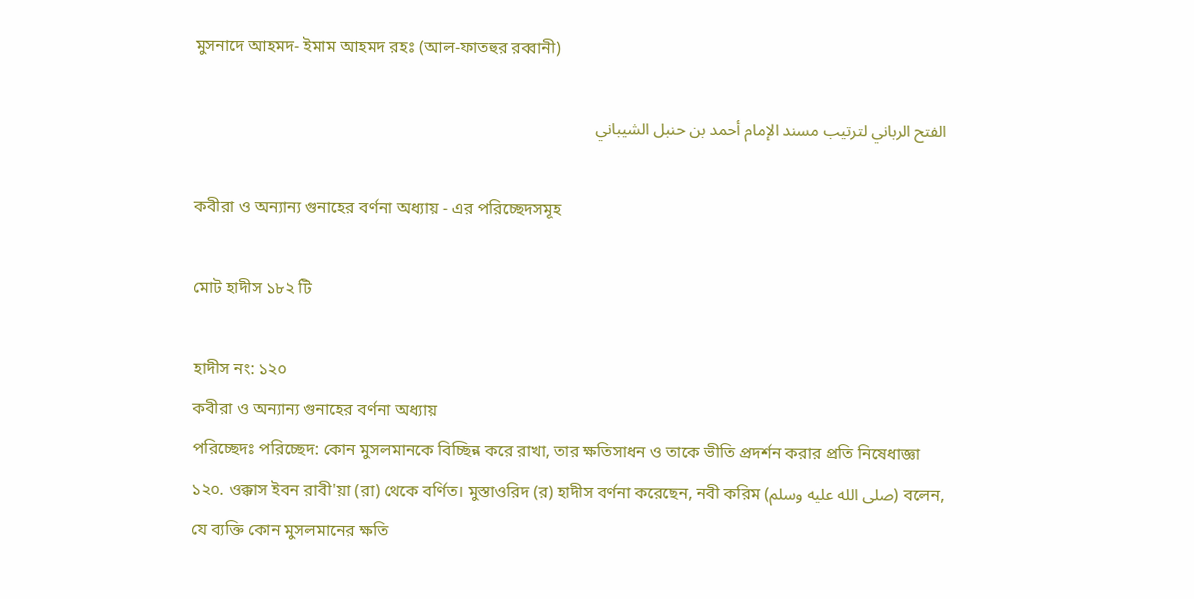মুসনাদে আহমদ- ইমাম আহমদ রহঃ (আল-ফাতহুর রব্বানী)

الفتح الرباني لترتيب مسند الإمام أحمد بن حنبل الشيباني

কবীরা ও অন্যান্য গুনাহের বর্ণনা অধ্যায় - এর পরিচ্ছেদসমূহ

মোট হাদীস ১৮২ টি

হাদীস নং: ১২০
কবীরা ও অন্যান্য গুনাহের বর্ণনা অধ্যায়
পরিচ্ছেদঃ পরিচ্ছেদ: কোন মুসলমানকে বিচ্ছিন্ন করে রাখা, তার ক্ষতিসাধন ও তাকে ভীতি প্রদর্শন করার প্রতি নিষেধাজ্ঞা
১২০. ওক্কাস ইবন রাবী'য়া (রা) থেকে বর্ণিত। মুস্তাওরিদ (র) হাদীস বর্ণনা করেছেন, নবী করিম (صلى الله عليه وسلم) বলেন, যে ব্যক্তি কোন মুসলমানের ক্ষতি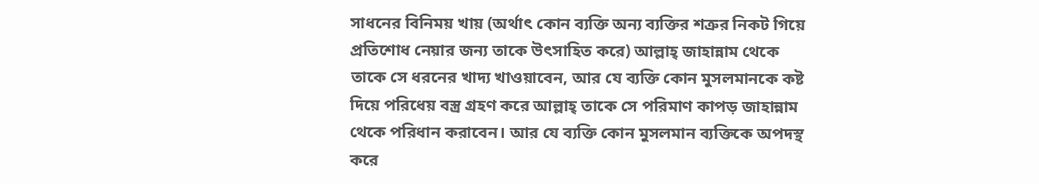সাধনের বিনিময় খায় (অর্থাৎ কোন ব্যক্তি অন্য ব্যক্তির শত্রুর নিকট গিয়ে প্রতিশোধ নেয়ার জন্য তাকে উৎসাহিত করে) আল্লাহ্ জাহান্নাম থেকে তাকে সে ধরনের খাদ্য খাওয়াবেন, আর যে ব্যক্তি কোন মুসলমানকে কষ্ট দিয়ে পরিধেয় বস্ত্র গ্রহণ করে আল্লাহ্ তাকে সে পরিমাণ কাপড় জাহান্নাম থেকে পরিধান করাবেন। আর যে ব্যক্তি কোন মুসলমান ব্যক্তিকে অপদস্থ করে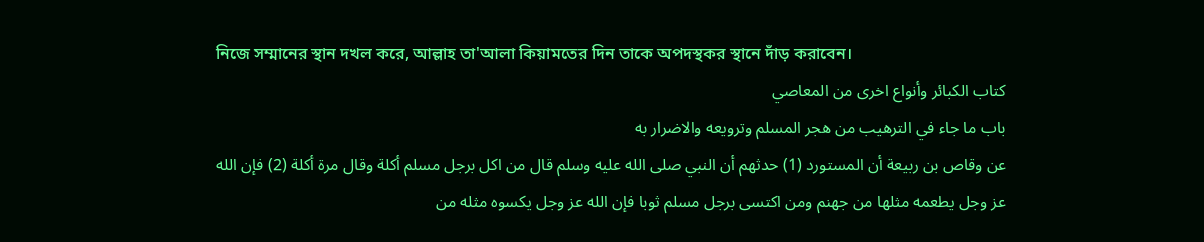নিজে সম্মানের স্থান দখল করে, আল্লাহ তা'আলা কিয়ামতের দিন তাকে অপদস্থকর স্থানে দাঁড় করাবেন।
كتاب الكبائر وأنواع اخرى من المعاصي
باب ما جاء في الترهيب من هجر المسلم وترويعه والاضرار به
عن وقاص بن ربيعة أن المستورد (1) حدثهم أن النبي صلى الله عليه وسلم قال من اكل برجل مسلم أكلة وقال مرة أكلة (2) فإن الله عز وجل يطعمه مثلها من جهنم ومن اكتسى برجل مسلم ثوبا فإن الله عز وجل يكسوه مثله من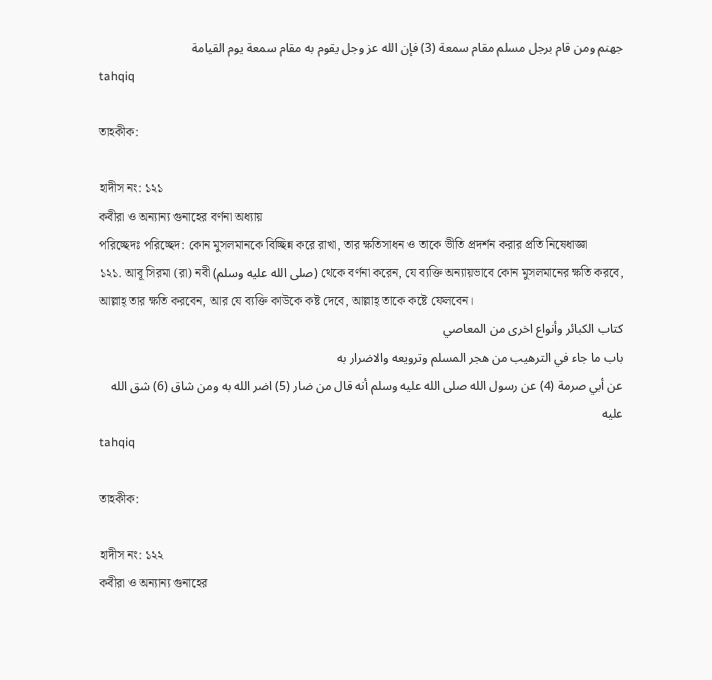جهنم ومن قام برجل مسلم مقام سمعة (3) فإن الله عز وجل يقوم به مقام سمعة يوم القيامة
tahqiq

তাহকীক:

হাদীস নং: ১২১
কবীরা ও অন্যান্য গুনাহের বর্ণনা অধ্যায়
পরিচ্ছেদঃ পরিচ্ছেদ: কোন মুসলমানকে বিচ্ছিন্ন করে রাখা, তার ক্ষতিসাধন ও তাকে ভীতি প্রদর্শন করার প্রতি নিষেধাজ্ঞা
১২১. আবূ সিরমা (রা) নবী (صلى الله عليه وسلم) থেকে বর্ণনা করেন, যে ব্যক্তি অন্যায়ভাবে কোন মুসলমানের ক্ষতি করবে, আল্লাহ্ তার ক্ষতি করবেন, আর যে ব্যক্তি কাউকে কষ্ট দেবে, আল্লাহ্ তাকে কষ্টে ফেলবেন।
كتاب الكبائر وأنواع اخرى من المعاصي
باب ما جاء في الترهيب من هجر المسلم وترويعه والاضرار به
عن أبي صرمة (4) عن رسول الله صلى الله عليه وسلم أنه قال من ضار (5) اضر الله به ومن شاق (6) شق الله عليه
tahqiq

তাহকীক:

হাদীস নং: ১২২
কবীরা ও অন্যান্য গুনাহের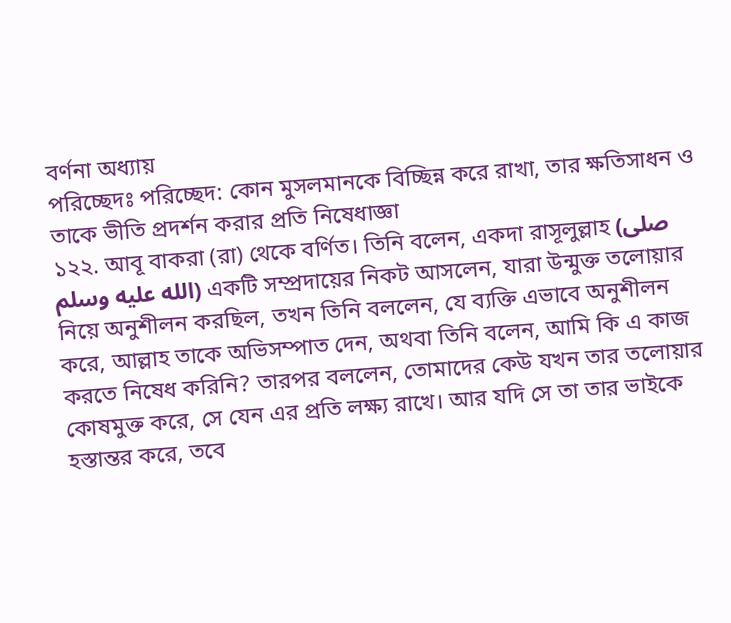বর্ণনা অধ্যায়
পরিচ্ছেদঃ পরিচ্ছেদ: কোন মুসলমানকে বিচ্ছিন্ন করে রাখা, তার ক্ষতিসাধন ও তাকে ভীতি প্রদর্শন করার প্রতি নিষেধাজ্ঞা
১২২. আবূ বাকরা (রা) থেকে বর্ণিত। তিনি বলেন, একদা রাসূলুল্লাহ (صلى الله عليه وسلم) একটি সম্প্রদায়ের নিকট আসলেন, যারা উন্মুক্ত তলোয়ার নিয়ে অনুশীলন করছিল, তখন তিনি বললেন, যে ব্যক্তি এভাবে অনুশীলন করে, আল্লাহ তাকে অভিসম্পাত দেন, অথবা তিনি বলেন, আমি কি এ কাজ করতে নিষেধ করিনি? তারপর বললেন, তোমাদের কেউ যখন তার তলোয়ার কোষমুক্ত করে, সে যেন এর প্রতি লক্ষ্য রাখে। আর যদি সে তা তার ভাইকে হস্তান্তর করে, তবে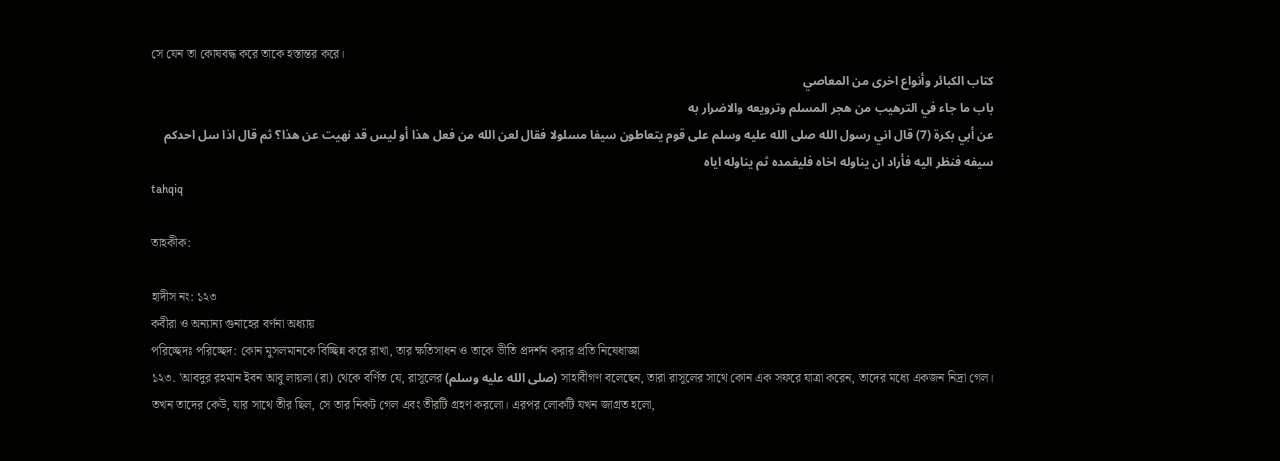সে যেন তা কোষবদ্ধ করে তাকে হস্তান্তর করে।
كتاب الكبائر وأنواع اخرى من المعاصي
باب ما جاء في الترهيب من هجر المسلم وترويعه والاضرار به
عن أبي بكرة (7) قال اني رسول الله صلى الله عليه وسلم على قوم يتعاطون سيفا مسلولا فقال لعن الله من فعل هذا أو ليس قد نهيت عن هذا؟ ثم قال اذا سل احدكم سيفه فنظر اليه فأراد ان يناوله اخاه فليغمده ثم يناوله اياه
tahqiq

তাহকীক:

হাদীস নং: ১২৩
কবীরা ও অন্যান্য গুনাহের বর্ণনা অধ্যায়
পরিচ্ছেদঃ পরিচ্ছেদ: কোন মুসলমানকে বিচ্ছিন্ন করে রাখা, তার ক্ষতিসাধন ও তাকে ভীতি প্রদর্শন করার প্রতি নিষেধাজ্ঞা
১২৩. 'আবদুর রহমান ইবন আবু লায়লা (রা) থেকে বর্ণিত যে, রাসূলের (صلى الله عليه وسلم) সাহাবীগণ বলেছেন, তারা রাসূলের সাথে কোন এক সফরে যাত্রা করেন, তাদের মধ্যে একজন নিদ্রা গেল। তখন তাদের কেউ, যার সাথে তীর ছিল, সে তার নিকট গেল এবং তীরটি গ্রহণ করলো। এরপর লোকটি যখন জাগ্রত হলো,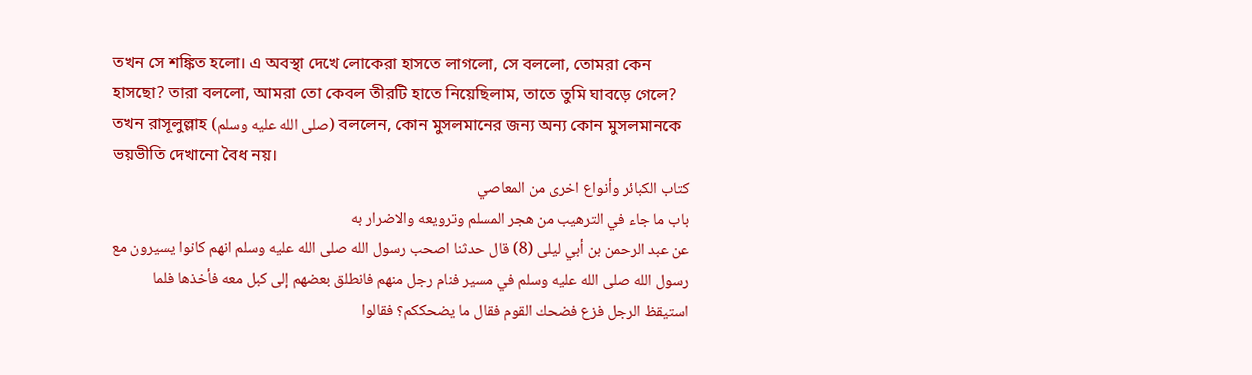তখন সে শঙ্কিত হলো। এ অবস্থা দেখে লোকেরা হাসতে লাগলো, সে বললো, তোমরা কেন হাসছো? তারা বললো, আমরা তো কেবল তীরটি হাতে নিয়েছিলাম, তাতে তুমি ঘাবড়ে গেলে? তখন রাসূলুল্লাহ (صلى الله عليه وسلم) বললেন, কোন মুসলমানের জন্য অন্য কোন মুসলমানকে ভয়ভীতি দেখানো বৈধ নয়।
كتاب الكبائر وأنواع اخرى من المعاصي
باب ما جاء في الترهيب من هجر المسلم وترويعه والاضرار به
عن عبد الرحمن بن أبي ليلى (8) قال حدثنا اصحب رسول الله صلى الله عليه وسلم انهم كانوا يسيرون مع رسول الله صلى الله عليه وسلم في مسير فنام رجل منهم فانطلق بعضهم إلى كبل معه فأخذها فلما استيقظ الرجل فزع فضحك القوم فقال ما يضحككم؟ فقالوا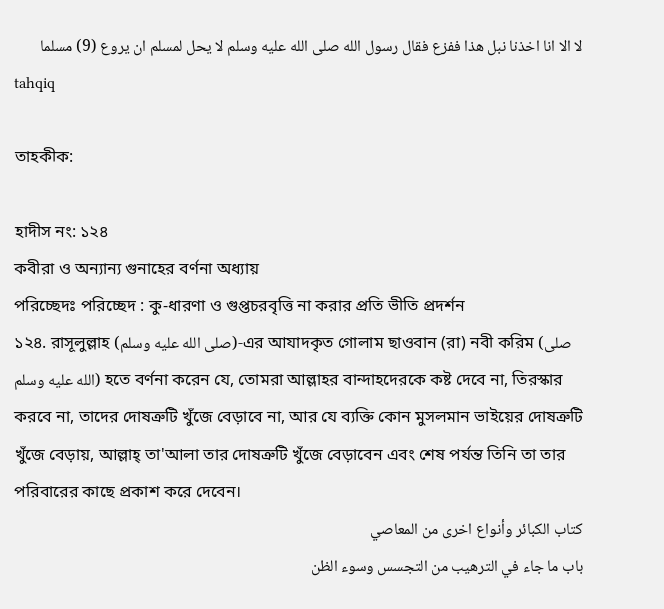لا الا انا اخذنا نبل هذا ففزع فقال رسول الله صلى الله عليه وسلم لا يحل لمسلم ان يروع (9) مسلما
tahqiq

তাহকীক:

হাদীস নং: ১২৪
কবীরা ও অন্যান্য গুনাহের বর্ণনা অধ্যায়
পরিচ্ছেদঃ পরিচ্ছেদ : কু-ধারণা ও গুপ্তচরবৃত্তি না করার প্রতি ভীতি প্রদর্শন
১২৪. রাসূলুল্লাহ (صلى الله عليه وسلم)-এর আযাদকৃত গোলাম ছাওবান (রা) নবী করিম (صلى الله عليه وسلم) হতে বর্ণনা করেন যে, তোমরা আল্লাহর বান্দাহদেরকে কষ্ট দেবে না, তিরস্কার করবে না, তাদের দোষত্রুটি খুঁজে বেড়াবে না, আর যে ব্যক্তি কোন মুসলমান ভাইয়ের দোষত্রুটি খুঁজে বেড়ায়, আল্লাহ্ তা'আলা তার দোষত্রুটি খুঁজে বেড়াবেন এবং শেষ পর্যন্ত তিনি তা তার পরিবারের কাছে প্রকাশ করে দেবেন।
كتاب الكبائر وأنواع اخرى من المعاصي
باب ما جاء في الترهيب من التجسس وسوء الظن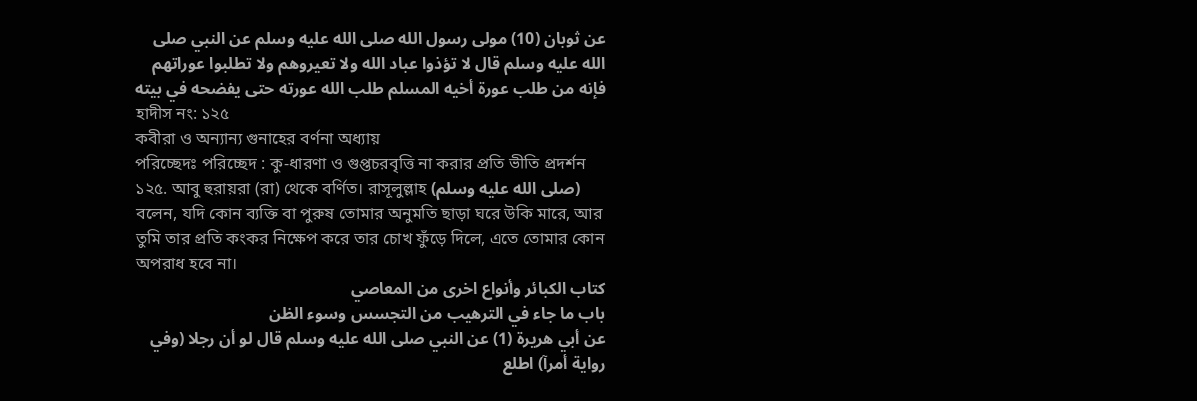عن ثوبان (10) مولى رسول الله صلى الله عليه وسلم عن النبي صلى الله عليه وسلم قال لا تؤذوا عباد الله ولا تعيروهم ولا تطلبوا عوراتهم فإنه من طلب عورة أخيه المسلم طلب الله عورته حتى يفضحه في بيته
হাদীস নং: ১২৫
কবীরা ও অন্যান্য গুনাহের বর্ণনা অধ্যায়
পরিচ্ছেদঃ পরিচ্ছেদ : কু-ধারণা ও গুপ্তচরবৃত্তি না করার প্রতি ভীতি প্রদর্শন
১২৫. আবু হুরায়রা (রা) থেকে বর্ণিত। রাসূলুল্লাহ (صلى الله عليه وسلم) বলেন, যদি কোন ব্যক্তি বা পুরুষ তোমার অনুমতি ছাড়া ঘরে উকি মারে, আর তুমি তার প্রতি কংকর নিক্ষেপ করে তার চোখ ফুঁড়ে দিলে, এতে তোমার কোন অপরাধ হবে না।
كتاب الكبائر وأنواع اخرى من المعاصي
باب ما جاء في الترهيب من التجسس وسوء الظن
عن أبي هريرة (1) عن النبي صلى الله عليه وسلم قال لو أن رجلا (وفي رواية أمرآ) اطلع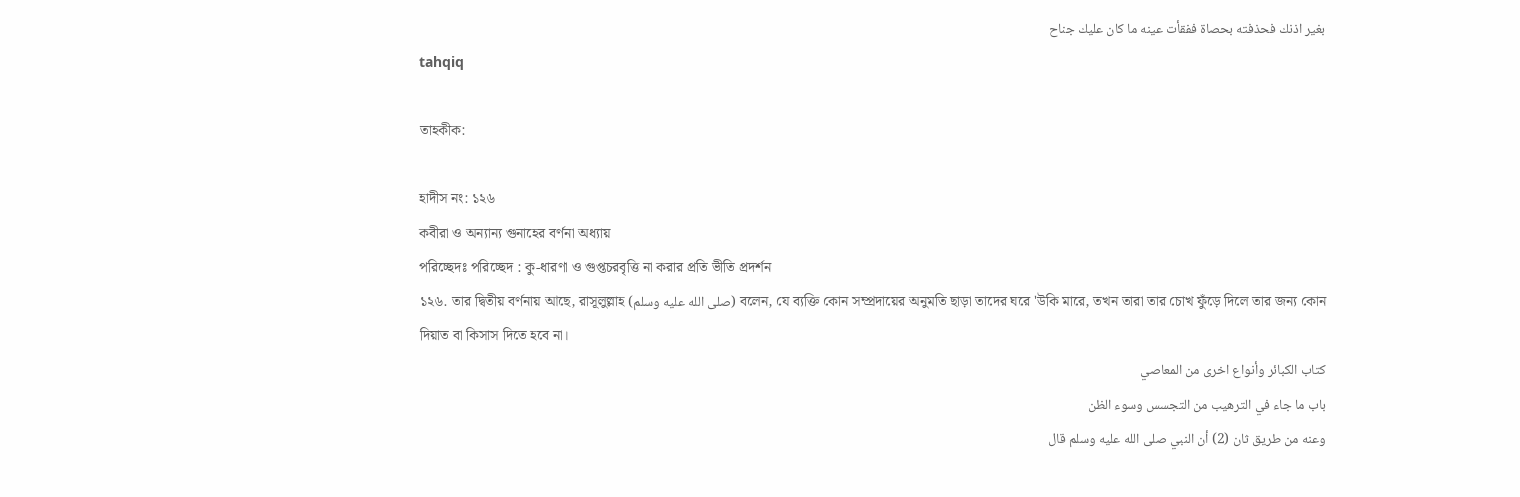بغير اذنك فحذفته بحصاة ففقأت عينه ما كان عليك جناح
tahqiq

তাহকীক:

হাদীস নং: ১২৬
কবীরা ও অন্যান্য গুনাহের বর্ণনা অধ্যায়
পরিচ্ছেদঃ পরিচ্ছেদ : কু-ধারণা ও গুপ্তচরবৃত্তি না করার প্রতি ভীতি প্রদর্শন
১২৬. তার দ্বিতীয় বর্ণনায় আছে, রাসূলুল্লাহ (صلى الله عليه وسلم) বলেন, যে ব্যক্তি কোন সম্প্রদায়ের অনুমতি ছাড়া তাদের ঘরে 'উকি মারে, তখন তারা তার চোখ ফুঁড়ে দিলে তার জন্য কোন দিয়াত বা কিসাস দিতে হবে না।
كتاب الكبائر وأنواع اخرى من المعاصي
باب ما جاء في الترهيب من التجسس وسوء الظن
وعنه من طريق ثان (2) أن النبي صلى الله عليه وسلم قال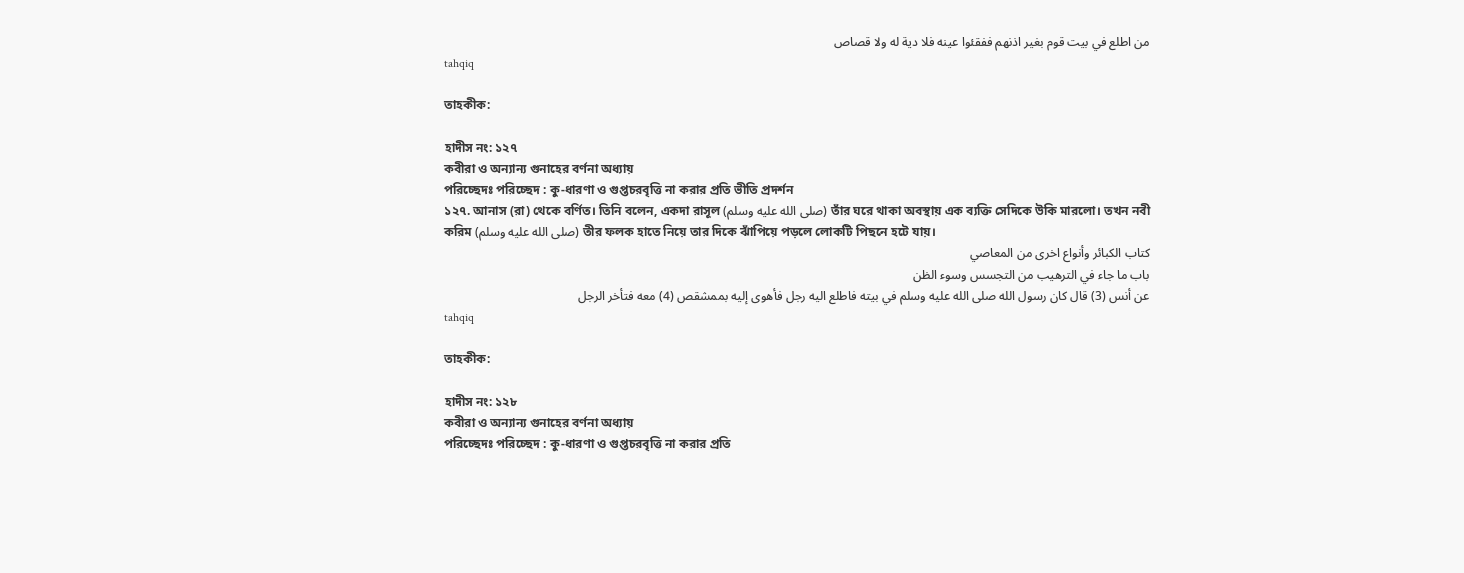من اطلع في بيت قوم بغير اذنهم ففقئوا عينه فلا دية له ولا قصاص
tahqiq

তাহকীক:

হাদীস নং: ১২৭
কবীরা ও অন্যান্য গুনাহের বর্ণনা অধ্যায়
পরিচ্ছেদঃ পরিচ্ছেদ : কু-ধারণা ও গুপ্তচরবৃত্তি না করার প্রতি ভীতি প্রদর্শন
১২৭. আনাস (রা) থেকে বর্ণিত। তিনি বলেন, একদা রাসূল (صلى الله عليه وسلم) তাঁর ঘরে থাকা অবস্থায় এক ব্যক্তি সেদিকে উকি মারলো। তখন নবী করিম (صلى الله عليه وسلم) তীর ফলক হাতে নিয়ে তার দিকে ঝাঁপিয়ে পড়লে লোকটি পিছনে হটে যায়।
كتاب الكبائر وأنواع اخرى من المعاصي
باب ما جاء في الترهيب من التجسس وسوء الظن
عن أنس (3) قال كان رسول الله صلى الله عليه وسلم في بيته فاطلع اليه رجل فأهوى إليه بممشقص (4) معه فتأخر الرجل
tahqiq

তাহকীক:

হাদীস নং: ১২৮
কবীরা ও অন্যান্য গুনাহের বর্ণনা অধ্যায়
পরিচ্ছেদঃ পরিচ্ছেদ : কু-ধারণা ও গুপ্তচরবৃত্তি না করার প্রতি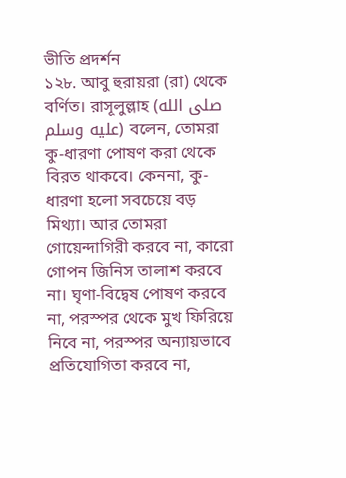ভীতি প্রদর্শন
১২৮. আবু হুরায়রা (রা) থেকে বর্ণিত। রাসূলুল্লাহ (صلى الله عليه وسلم) বলেন, তোমরা কু-ধারণা পোষণ করা থেকে বিরত থাকবে। কেননা, কু-ধারণা হলো সবচেয়ে বড় মিথ্যা। আর তোমরা গোয়েন্দাগিরী করবে না, কারো গোপন জিনিস তালাশ করবে না। ঘৃণা-বিদ্বেষ পোষণ করবে না, পরস্পর থেকে মুখ ফিরিয়ে নিবে না, পরস্পর অন্যায়ভাবে প্রতিযোগিতা করবে না,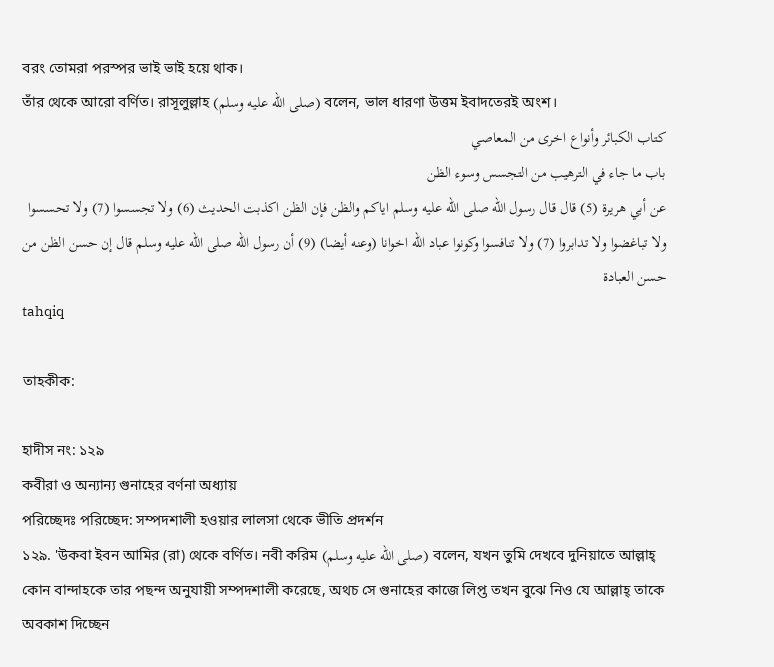বরং তোমরা পরস্পর ভাই ভাই হয়ে থাক।
তাঁর থেকে আরো বর্ণিত। রাসূলুল্লাহ (صلى الله عليه وسلم) বলেন, ভাল ধারণা উত্তম ইবাদতেরই অংশ।
كتاب الكبائر وأنواع اخرى من المعاصي
باب ما جاء في الترهيب من التجسس وسوء الظن
عن أبي هريرة (5) قال قال رسول الله صلى الله عليه وسلم اياكم والظن فإن الظن اكذبت الحديث (6) ولا تجسسوا (7) ولا تحسسوا ولا تباغضوا ولا تدابروا (7) ولا تنافسوا وكونوا عباد الله اخوانا (وعنه أيضا) (9) أن رسول الله صلى الله عليه وسلم قال إن حسن الظن من حسن العبادة
tahqiq

তাহকীক:

হাদীস নং: ১২৯
কবীরা ও অন্যান্য গুনাহের বর্ণনা অধ্যায়
পরিচ্ছেদঃ পরিচ্ছেদ: সম্পদশালী হওয়ার লালসা থেকে ভীতি প্রদর্শন
১২৯. 'উকবা ইবন আমির (রা) থেকে বর্ণিত। নবী করিম (صلى الله عليه وسلم) বলেন, যখন তুমি দেখবে দুনিয়াতে আল্লাহ্ কোন বান্দাহকে তার পছন্দ অনুযায়ী সম্পদশালী করেছে, অথচ সে গুনাহের কাজে লিপ্ত তখন বুঝে নিও যে আল্লাহ্ তাকে অবকাশ দিচ্ছেন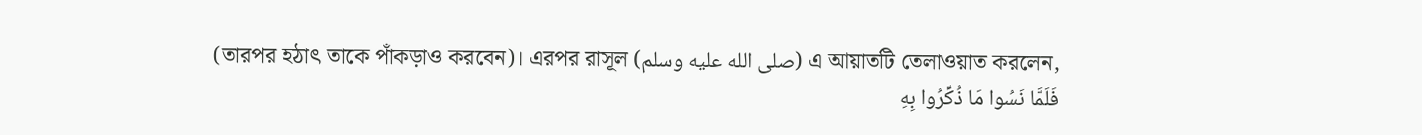(তারপর হঠাৎ তাকে পাঁকড়াও করবেন)। এরপর রাসূল (صلى الله عليه وسلم) এ আয়াতটি তেলাওয়াত করলেন,
فَلَمَّا نَسُوا مَا ذُكِّرُوا بِهِ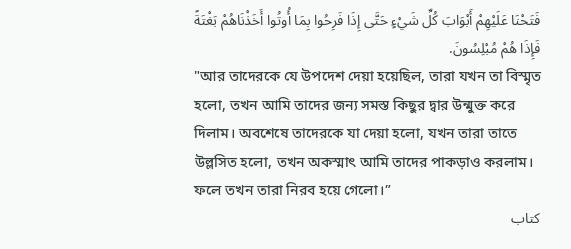فَتَحْنَا عَلَيْهِمْ أَبْوَابَ كُلِّ شَيْءٍ حَتَّى إِذَا فَرِحُوا بِمَا أُوتُوا أَخَذْنَاهُمْ بَغْتَةً فَإِذَا هُمْ مُبْلِسُونَ.
"আর তাদেরকে যে উপদেশ দেয়া হয়েছিল, তারা যখন তা বিস্মৃত হলো, তখন আমি তাদের জন্য সমস্ত কিছুর দ্বার উন্মুক্ত করে দিলাম। অবশেষে তাদেরকে যা দেয়া হলো, যখন তারা তাতে উল্লসিত হলো, তখন অকস্মাৎ আমি তাদের পাকড়াও করলাম। ফলে তখন তারা নিরব হয়ে গেলো।”
كتاب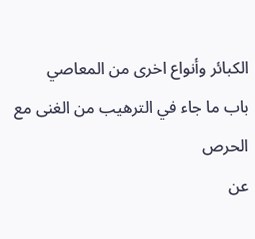الكبائر وأنواع اخرى من المعاصي
باب ما جاء في الترهيب من الغنى مع الحرص
عن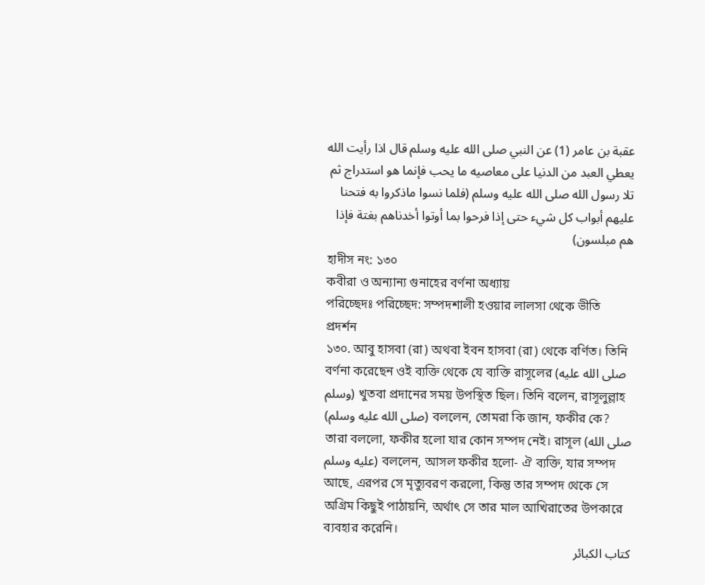عقبة بن عامر (1) عن النبي صلى الله عليه وسلم قال اذا رأيت الله يعطي العبد من الدنيا على معاصيه ما يحب فإنما هو استدراج ثم تلا رسول الله صلى الله عليه وسلم (فلما نسوا ماذكروا به فتحنا عليهم أبواب كل شيء حتى إذا فرحوا بما أوتوا أخدناهم بغتة فإذا هم مبلسون)
হাদীস নং: ১৩০
কবীরা ও অন্যান্য গুনাহের বর্ণনা অধ্যায়
পরিচ্ছেদঃ পরিচ্ছেদ: সম্পদশালী হওয়ার লালসা থেকে ভীতি প্রদর্শন
১৩০. আবু হাসবা (রা) অথবা ইবন হাসবা (রা) থেকে বর্ণিত। তিনি বর্ণনা করেছেন ওই ব্যক্তি থেকে যে ব্যক্তি রাসূলের (صلى الله عليه وسلم) খুতবা প্রদানের সময় উপস্থিত ছিল। তিনি বলেন, রাসূলুল্লাহ (صلى الله عليه وسلم) বললেন, তোমরা কি জান, ফকীর কে? তারা বললো, ফকীর হলো যার কোন সম্পদ নেই। রাসূল (صلى الله عليه وسلم) বললেন, আসল ফকীর হলো- ঐ ব্যক্তি, যার সম্পদ আছে, এরপর সে মৃত্যুবরণ করলো, কিন্তু তার সম্পদ থেকে সে অগ্রিম কিছুই পাঠায়নি, অর্থাৎ সে তার মাল আখিরাতের উপকারে ব্যবহার করেনি।
كتاب الكبائر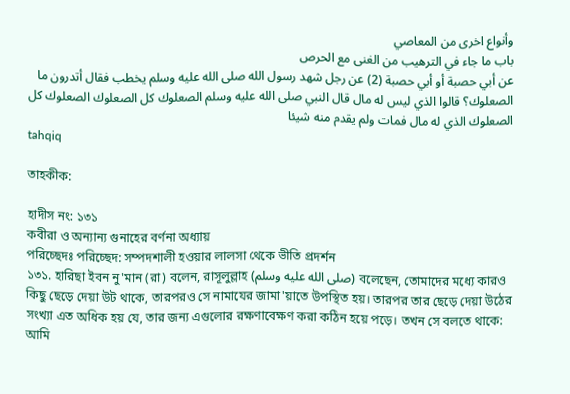وأنواع اخرى من المعاصي
باب ما جاء في الترهيب من الغنى مع الحرص
عن أبي حصبة أو أبي حصبة (2) عن رجل شهد رسول الله صلى الله عليه وسلم يخطب فقال أتدرون ما الصعلوك؟ قالوا الذي ليس له مال قال النبي صلى الله عليه وسلم الصعلوك كل الصعلوك الصعلوك كل الصعلوك الذي له مال فمات ولم يقدم منه شيئا
tahqiq

তাহকীক:

হাদীস নং: ১৩১
কবীরা ও অন্যান্য গুনাহের বর্ণনা অধ্যায়
পরিচ্ছেদঃ পরিচ্ছেদ: সম্পদশালী হওয়ার লালসা থেকে ভীতি প্রদর্শন
১৩১. হারিছা ইবন নু'মান (রা) বলেন, রাসূলুল্লাহ (صلى الله عليه وسلم) বলেছেন, তোমাদের মধ্যে কারও কিছু ছেড়ে দেয়া উট থাকে, তারপরও সে নামাযের জামা'য়াতে উপস্থিত হয়। তারপর তার ছেড়ে দেয়া উঠের সংখ্যা এত অধিক হয় যে, তার জন্য এগুলোর রক্ষণাবেক্ষণ করা কঠিন হয়ে পড়ে। তখন সে বলতে থাকে: আমি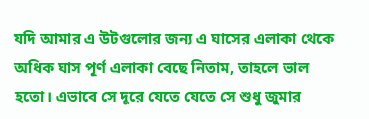যদি আমার এ উটগুলোর জন্য এ ঘাসের এলাকা থেকে অধিক ঘাস পূর্ণ এলাকা বেছে নিতাম, তাহলে ভাল হতো। এভাবে সে দূরে যেতে যেতে সে শুধু জুমার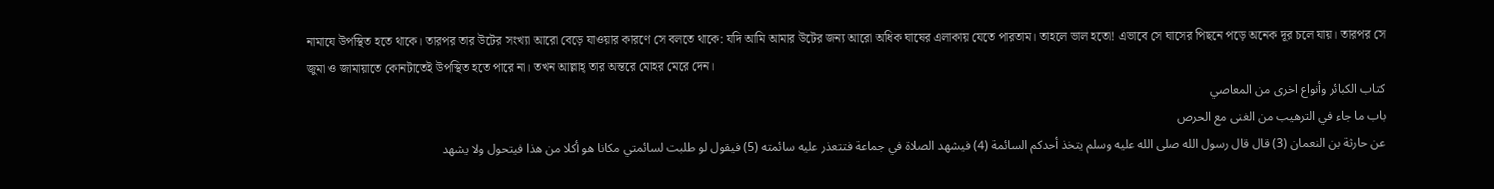নামাযে উপস্থিত হতে থাকে। তারপর তার উটের সংখ্যা আরো বেড়ে যাওয়ার কারণে সে বলতে থাকে: যদি আমি আমার উটের জন্য আরো অধিক ঘাষের এলাকায় যেতে পারতাম। তাহলে ভাল হতো! এভাবে সে ঘাসের পিছনে পড়ে অনেক দূর চলে যায়। তারপর সে জুমা ও জামায়াতে কোনটাতেই উপস্থিত হতে পারে না। তখন আল্লাহ্ তার অন্তরে মোহর মেরে দেন।
كتاب الكبائر وأنواع اخرى من المعاصي
باب ما جاء في الترهيب من الغنى مع الحرص
عن حارثة بن النعمان (3) قال قال رسول الله صلى الله عليه وسلم يتخذ أحدكم السائمة (4) فيشهد الصلاة في جماعة فتتعذر عليه سائمته (5) فيقول لو طلبت لسائمتي مكانا هو أكلا من هذا فيتحول ولا يشهد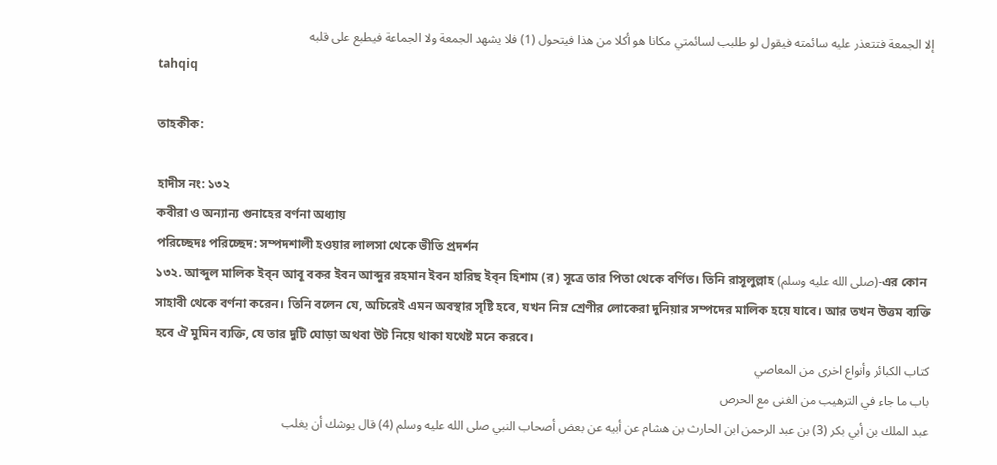إلا الجمعة فتتعذر عليه سائمته فيقول لو طلبب لسائمتي مكانا هو أكلا من هذا فيتحول (1) فلا يشهد الجمعة ولا الجماعة فيطبع على قلبه
tahqiq

তাহকীক:

হাদীস নং: ১৩২
কবীরা ও অন্যান্য গুনাহের বর্ণনা অধ্যায়
পরিচ্ছেদঃ পরিচ্ছেদ: সম্পদশালী হওয়ার লালসা থেকে ভীতি প্রদর্শন
১৩২. আব্দুল মালিক ইব্‌ন আবূ বকর ইবন আব্দুর রহমান ইবন হারিছ ইব্‌ন হিশাম (র) সূত্রে তার পিতা থেকে বর্ণিত। তিনি রাসূলুল্লাহ (صلى الله عليه وسلم)-এর কোন সাহাবী থেকে বর্ণনা করেন। তিনি বলেন যে, অচিরেই এমন অবস্থার সৃষ্টি হবে, যখন নিম্ন শ্রেণীর লোকেরা দুনিয়ার সম্পদের মালিক হয়ে যাবে। আর তখন উত্তম ব্যক্তি হবে ঐ মুমিন ব্যক্তি, যে তার দুটি ঘোড়া অথবা উট নিয়ে থাকা যথেষ্ট মনে করবে।
كتاب الكبائر وأنواع اخرى من المعاصي
باب ما جاء في الترهيب من الغنى مع الحرص
عبد الملك بن أبي بكر (3) بن عبد الرحمن ابن الحارث بن هشام عن أبيه عن بعض أصحاب النبي صلى الله عليه وسلم (4) قال يوشك أن يغلب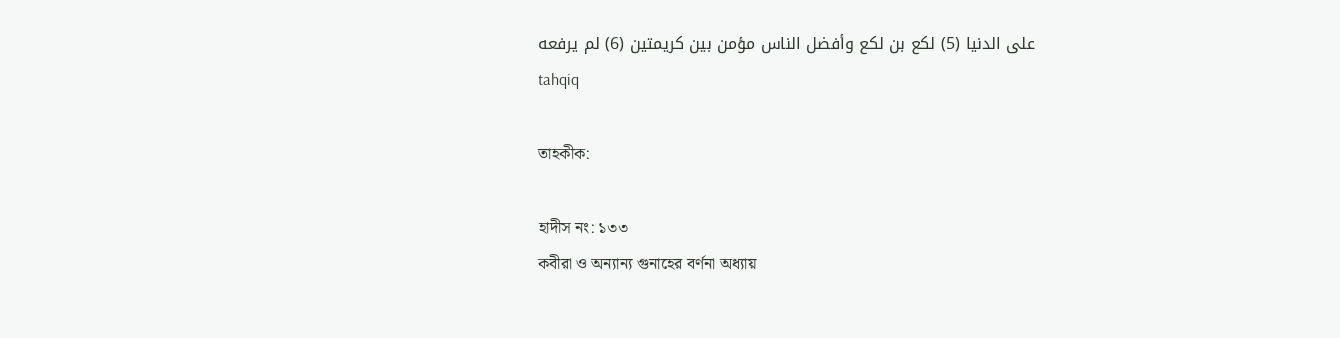على الدنيا (5) لكع بن لكع وأفضل الناس مؤمن بين كريمتين (6) لم يرفعه
tahqiq

তাহকীক:

হাদীস নং: ১৩৩
কবীরা ও অন্যান্য গুনাহের বর্ণনা অধ্যায়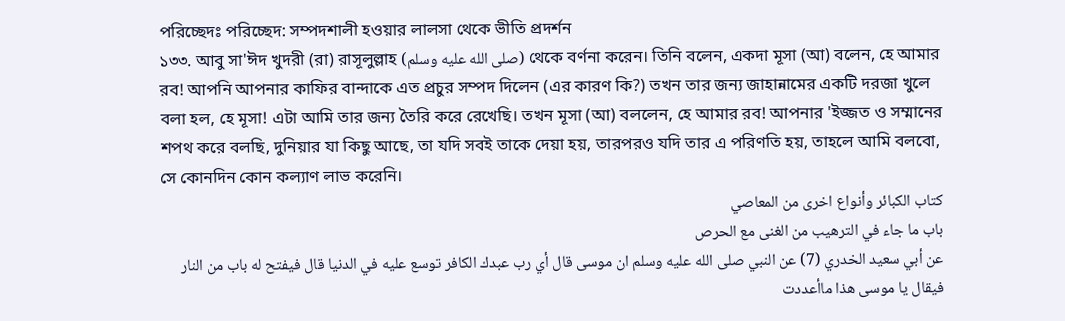পরিচ্ছেদঃ পরিচ্ছেদ: সম্পদশালী হওয়ার লালসা থেকে ভীতি প্রদর্শন
১৩৩. আবু সা'ঈদ খুদরী (রা) রাসূলুল্লাহ (صلى الله عليه وسلم) থেকে বর্ণনা করেন। তিনি বলেন, একদা মূসা (আ) বলেন, হে আমার রব! আপনি আপনার কাফির বান্দাকে এত প্রচুর সম্পদ দিলেন (এর কারণ কি?) তখন তার জন্য জাহান্নামের একটি দরজা খুলে বলা হল, হে মূসা! এটা আমি তার জন্য তৈরি করে রেখেছি। তখন মূসা (আ) বললেন, হে আমার রব! আপনার 'ইজ্জত ও সম্মানের শপথ করে বলছি, দুনিয়ার যা কিছু আছে, তা যদি সবই তাকে দেয়া হয়, তারপরও যদি তার এ পরিণতি হয়, তাহলে আমি বলবো, সে কোনদিন কোন কল্যাণ লাভ করেনি।
كتاب الكبائر وأنواع اخرى من المعاصي
باب ما جاء في الترهيب من الغنى مع الحرص
عن أبي سعيد الخدري (7) عن النبي صلى الله عليه وسلم ان موسى قال أي رب عبدك الكافر توسع عليه في الدنيا قال فيفتح له باب من النار فيقال يا موسى هذا ماأعددت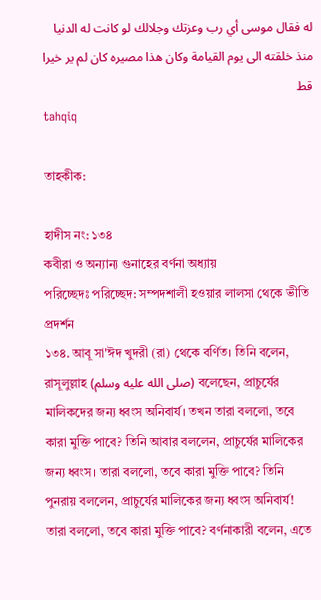له فقال موسى أي رب وعزتك وجلالك لو كانت له الدنيا منذ خلقته الى يوم القيامة وكان هذا مصيره كان لم ير خيرا قط
tahqiq

তাহকীক:

হাদীস নং: ১৩৪
কবীরা ও অন্যান্য গুনাহের বর্ণনা অধ্যায়
পরিচ্ছেদঃ পরিচ্ছেদ: সম্পদশালী হওয়ার লালসা থেকে ভীতি প্রদর্শন
১৩৪. আবূ সা'ঈদ খুদরী (রা) থেকে বর্ণিত। তিনি বলেন, রাসূলুল্লাহ (صلى الله عليه وسلم) বলেছেন, প্রাচুর্যের মালিকদের জন্য ধ্বংস অনিবার্য। তখন তারা বললো, তবে কারা মুক্তি পাবে? তিনি আবার বললেন, প্রাচুর্যের মালিকের জন্য ধ্বংস। তারা বললো, তবে কারা মুক্তি পাবে? তিনি পুনরায় বললেন, প্রাচুর্যের মালিকের জন্য ধ্বংস অনিবার্য! তারা বললো, তবে কারা মুক্তি পাবে? বর্ণনাকারী বলেন, এতে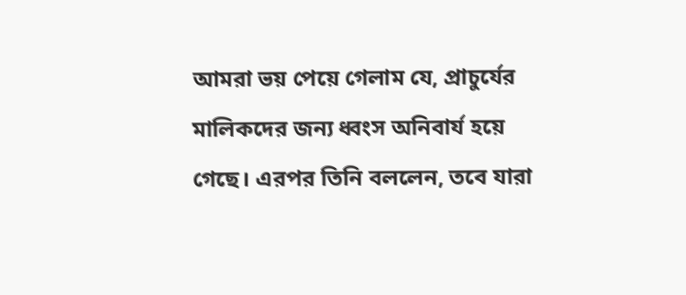আমরা ভয় পেয়ে গেলাম যে, প্রাচুর্যের মালিকদের জন্য ধ্বংস অনিবার্য হয়ে গেছে। এরপর তিনি বললেন, তবে যারা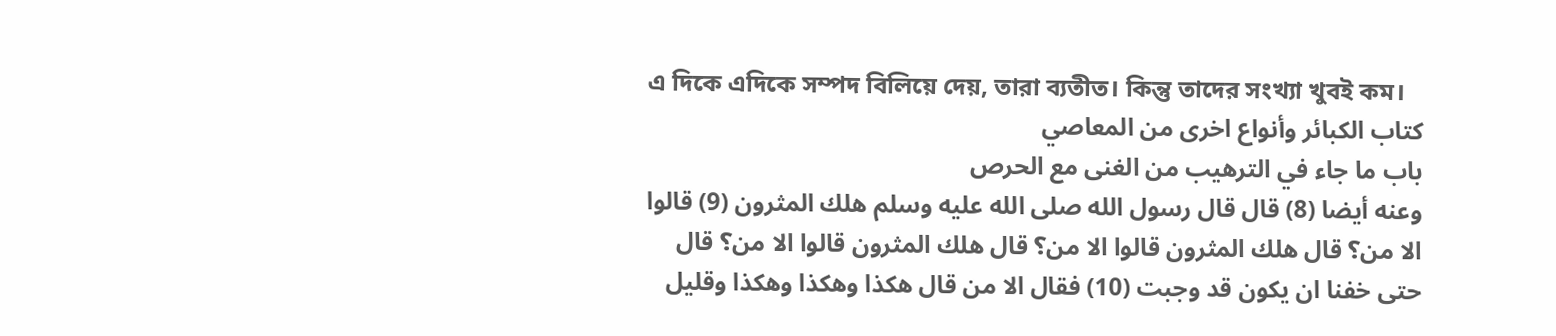এ দিকে এদিকে সম্পদ বিলিয়ে দেয়, তারা ব্যতীত। কিন্তু তাদের সংখ্যা খুবই কম।
كتاب الكبائر وأنواع اخرى من المعاصي
باب ما جاء في الترهيب من الغنى مع الحرص
وعنه أيضا (8) قال قال رسول الله صلى الله عليه وسلم هلك المثرون (9) قالوا الا من؟ قال هلك المثرون قالوا الا من؟ قال هلك المثرون قالوا الا من؟ قال حتى خفنا ان يكون قد وجبت (10) فقال الا من قال هكذا وهكذا وهكذا وقليل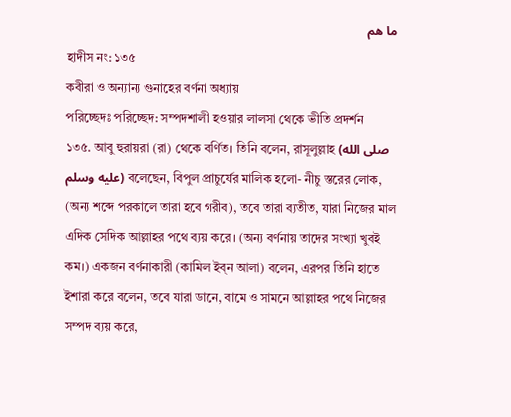ما هم
হাদীস নং: ১৩৫
কবীরা ও অন্যান্য গুনাহের বর্ণনা অধ্যায়
পরিচ্ছেদঃ পরিচ্ছেদ: সম্পদশালী হওয়ার লালসা থেকে ভীতি প্রদর্শন
১৩৫. আবু হুরায়রা (রা) থেকে বর্ণিত। তিনি বলেন, রাসূলুল্লাহ (صلى الله عليه وسلم) বলেছেন, বিপুল প্রাচুর্যের মালিক হলো- নীচু স্তরের লোক, (অন্য শব্দে পরকালে তারা হবে গরীব), তবে তারা ব্যতীত, যারা নিজের মাল এদিক সেদিক আল্লাহর পথে ব্যয় করে। (অন্য বর্ণনায় তাদের সংখ্যা খুবই কম।) একজন বর্ণনাকারী (কামিল ইব্‌ন আলা) বলেন, এরপর তিনি হাতে ইশারা করে বলেন, তবে যারা ডানে, বামে ও সামনে আল্লাহর পথে নিজের সম্পদ ব্যয় করে,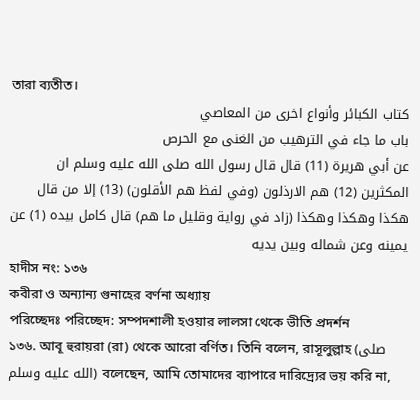তারা ব্যতীত।
كتاب الكبائر وأنواع اخرى من المعاصي
باب ما جاء في الترهيب من الغنى مع الحرص
عن أبي هريرة (11) قال قال رسول الله صلى الله عليه وسلم ان المكثرين (12) هم الارذلون (وفي لفظ هم الأقلون) (13) إلا من قال هكذا وهكذا وهكذا (زاد في رواية وقليل ما هم) قال كامل بيده (1) عن يمينه وعن شماله وبين يديه
হাদীস নং: ১৩৬
কবীরা ও অন্যান্য গুনাহের বর্ণনা অধ্যায়
পরিচ্ছেদঃ পরিচ্ছেদ: সম্পদশালী হওয়ার লালসা থেকে ভীতি প্রদর্শন
১৩৬. আবূ হুরায়রা (রা) থেকে আরো বর্ণিত। তিনি বলেন, রাসূলুল্লাহ (صلى الله عليه وسلم) বলেছেন, আমি তোমাদের ব্যাপারে দারিদ্র্যের ভয় করি না,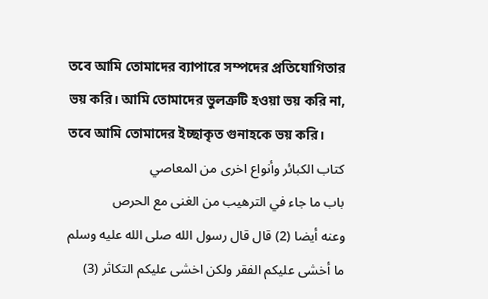তবে আমি তোমাদের ব্যাপারে সম্পদের প্রতিযোগিতার ভয় করি। আমি তোমাদের ভুলত্রুটি হওয়া ভয় করি না, তবে আমি তোমাদের ইচ্ছাকৃত গুনাহকে ভয় করি।
كتاب الكبائر وأنواع اخرى من المعاصي
باب ما جاء في الترهيب من الغنى مع الحرص
وعنه أيضا (2) قال قال رسول الله صلى الله عليه وسلم ما أخشى عليكم الفقر ولكن اخشى عليكم التكاثر (3)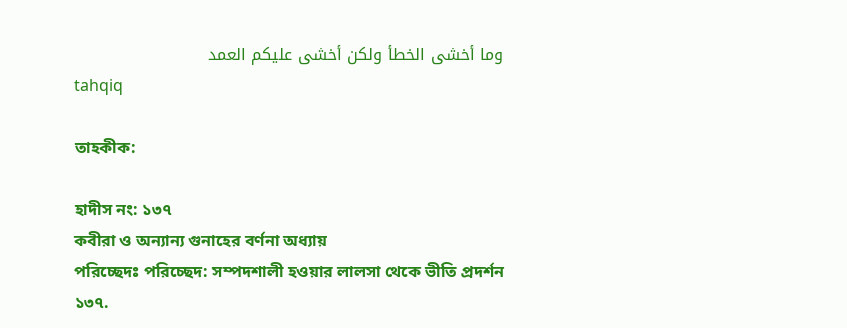وما أخشى الخطأ ولكن أخشى عليكم العمد
tahqiq

তাহকীক:

হাদীস নং: ১৩৭
কবীরা ও অন্যান্য গুনাহের বর্ণনা অধ্যায়
পরিচ্ছেদঃ পরিচ্ছেদ: সম্পদশালী হওয়ার লালসা থেকে ভীতি প্রদর্শন
১৩৭.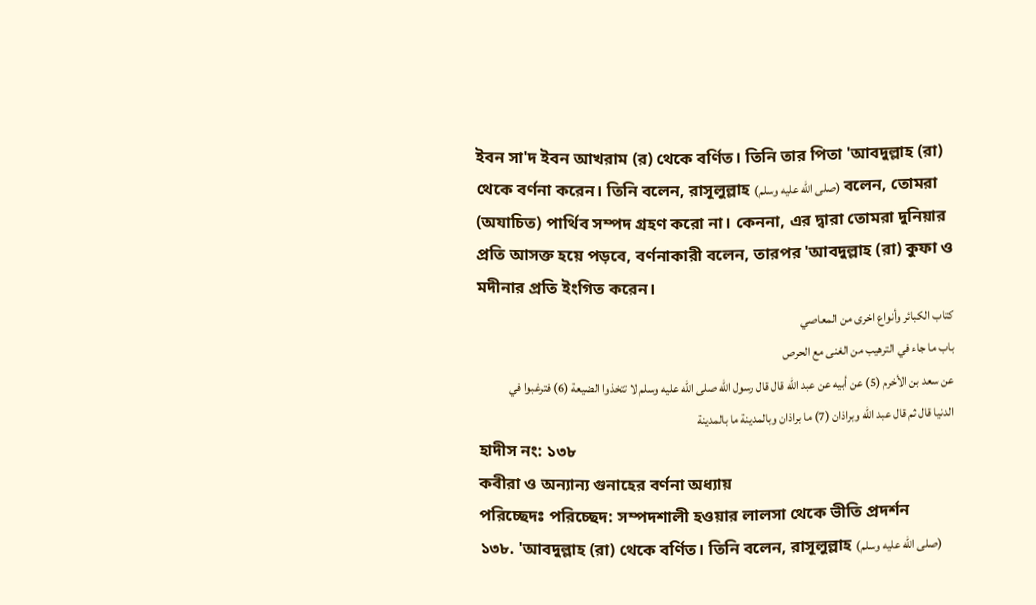ইবন সা'দ ইবন আখরাম (র) থেকে বর্ণিত। তিনি তার পিতা 'আবদুল্লাহ (রা) থেকে বর্ণনা করেন। তিনি বলেন, রাসূলুল্লাহ (صلى الله عليه وسلم) বলেন, তোমরা (অযাচিত) পার্থিব সম্পদ গ্রহণ করো না। কেননা, এর দ্বারা তোমরা দুনিয়ার প্রতি আসক্ত হয়ে পড়বে, বর্ণনাকারী বলেন, তারপর 'আবদুল্লাহ (রা) কুফা ও মদীনার প্রতি ইংগিত করেন।
كتاب الكبائر وأنواع اخرى من المعاصي
باب ما جاء في الترهيب من الغنى مع الحرص
عن سعد بن الأخرم (5) عن أبيه عن عبد الله قال قال رسول الله صلى الله عليه وسلم لا تتخذوا الضيعة (6) فترغبوا في الدنيا قال ثم قال عبد الله وبراذان (7) ما براذان وبالمدينة ما بالمدينة
হাদীস নং: ১৩৮
কবীরা ও অন্যান্য গুনাহের বর্ণনা অধ্যায়
পরিচ্ছেদঃ পরিচ্ছেদ: সম্পদশালী হওয়ার লালসা থেকে ভীতি প্রদর্শন
১৩৮. 'আবদুল্লাহ (রা) থেকে বর্ণিত। তিনি বলেন, রাসূলুল্লাহ (صلى الله عليه وسلم)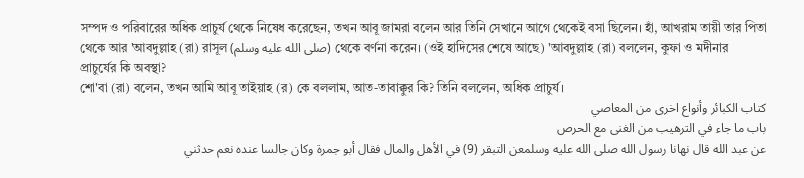সম্পদ ও পরিবারের অধিক প্রাচুর্য থেকে নিষেধ করেছেন, তখন আবূ জামরা বলেন আর তিনি সেখানে আগে থেকেই বসা ছিলেন। হাঁ, আখরাম তায়ী তার পিতা থেকে আর 'আবদুল্লাহ (রা) রাসূল (صلى الله عليه وسلم) থেকে বর্ণনা করেন। (ওই হাদিসের শেষে আছে) 'আবদুল্লাহ (রা) বললেন, কুফা ও মদীনার প্রাচুর্যের কি অবস্থা?
শো'বা (রা) বলেন, তখন আমি আবূ তাইয়াহ (র) কে বললাম, আত-তাবাক্কুর কি? তিনি বললেন, অধিক প্রাচুর্য।
كتاب الكبائر وأنواع اخرى من المعاصي
باب ما جاء في الترهيب من الغنى مع الحرص
عن عبد الله قال نهانا رسول الله صلى الله عليه وسلمعن التبقر (9) في الأهل والمال فقال أبو جمرة وكان جالسا عنده نعم حدثني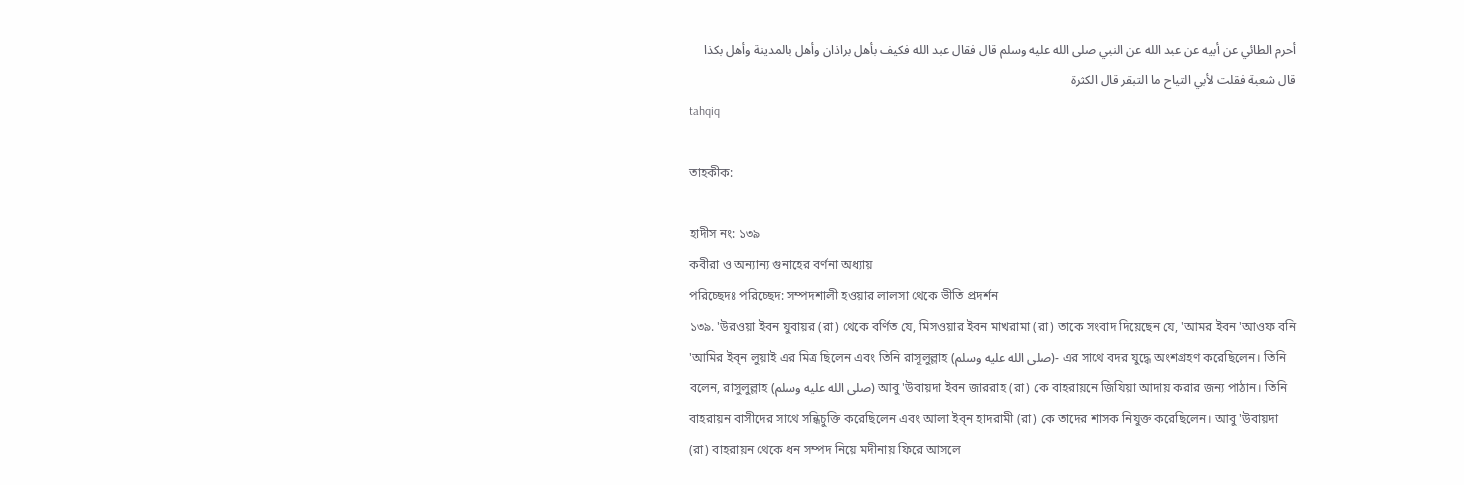أحرم الطائي عن أبيه عن عبد الله عن النبي صلى الله عليه وسلم قال فقال عبد الله فكيف بأهل براذان وأهل بالمدينة وأهل بكذا قال شعبة فقلت لأبي التياح ما التبقر قال الكثرة
tahqiq

তাহকীক:

হাদীস নং: ১৩৯
কবীরা ও অন্যান্য গুনাহের বর্ণনা অধ্যায়
পরিচ্ছেদঃ পরিচ্ছেদ: সম্পদশালী হওয়ার লালসা থেকে ভীতি প্রদর্শন
১৩৯. 'উরওয়া ইবন যুবায়র (রা) থেকে বর্ণিত যে, মিসওয়ার ইবন মাখরামা (রা) তাকে সংবাদ দিয়েছেন যে, 'আমর ইবন 'আওফ বনি 'আমির ইব্‌ন লুয়াই এর মিত্র ছিলেন এবং তিনি রাসূলুল্লাহ (صلى الله عليه وسلم)- এর সাথে বদর যুদ্ধে অংশগ্রহণ করেছিলেন। তিনি বলেন, রাসুলুল্লাহ (صلى الله عليه وسلم) আবু 'উবায়দা ইবন জাররাহ (রা) কে বাহরায়নে জিযিয়া আদায় করার জন্য পাঠান। তিনি বাহরায়ন বাসীদের সাথে সন্ধিচুক্তি করেছিলেন এবং আলা ইব্‌ন হাদরামী (রা) কে তাদের শাসক নিযুক্ত করেছিলেন। আবু 'উবায়দা (রা) বাহরায়ন থেকে ধন সম্পদ নিয়ে মদীনায় ফিরে আসলে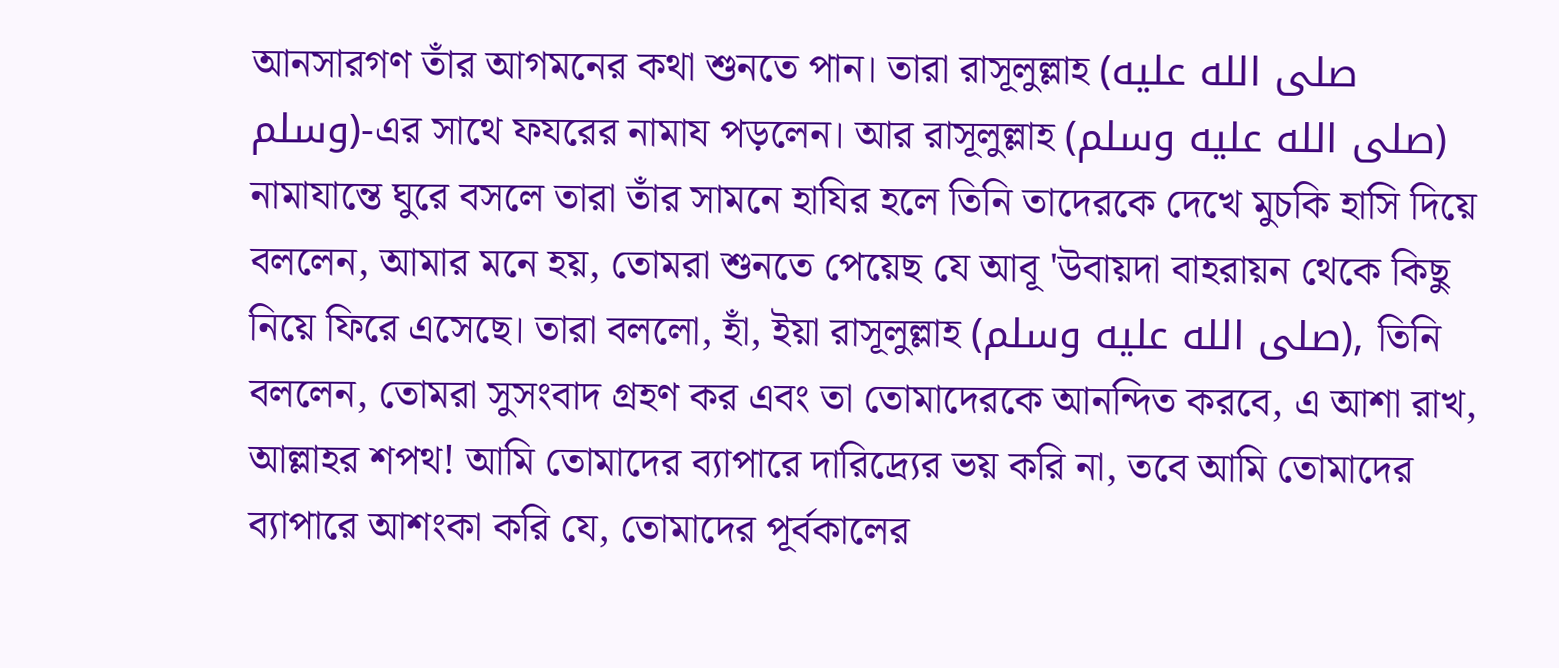আনসারগণ তাঁর আগমনের কথা শুনতে পান। তারা রাসূলুল্লাহ (صلى الله عليه وسلم)-এর সাথে ফযরের নামায পড়লেন। আর রাসূলুল্লাহ (صلى الله عليه وسلم) নামাযান্তে ঘুরে বসলে তারা তাঁর সামনে হাযির হলে তিনি তাদেরকে দেখে মুচকি হাসি দিয়ে বললেন, আমার মনে হয়, তোমরা শুনতে পেয়েছ যে আবূ 'উবায়দা বাহরায়ন থেকে কিছু নিয়ে ফিরে এসেছে। তারা বললো, হাঁ, ইয়া রাসূলুল্লাহ (صلى الله عليه وسلم), তিনি বললেন, তোমরা সুসংবাদ গ্রহণ কর এবং তা তোমাদেরকে আনন্দিত করবে, এ আশা রাখ, আল্লাহর শপথ! আমি তোমাদের ব্যাপারে দারিদ্র্যের ভয় করি না, তবে আমি তোমাদের ব্যাপারে আশংকা করি যে, তোমাদের পূর্বকালের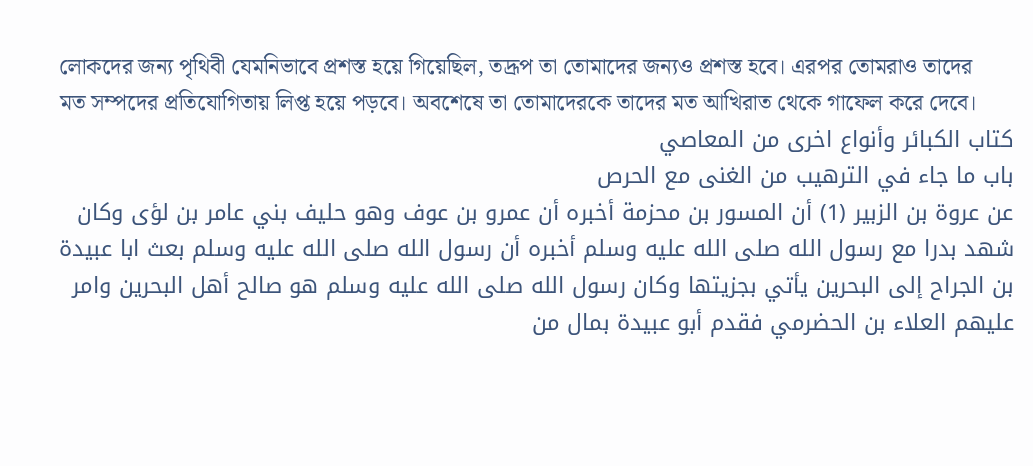লোকদের জন্য পৃথিবী যেমনিভাবে প্রশস্ত হয়ে গিয়েছিল, তদ্রূপ তা তোমাদের জন্যও প্রশস্ত হবে। এরপর তোমরাও তাদের মত সম্পদের প্রতিযোগিতায় লিপ্ত হয়ে পড়বে। অবশেষে তা তোমাদেরকে তাদের মত আখিরাত থেকে গাফেল করে দেবে।
كتاب الكبائر وأنواع اخرى من المعاصي
باب ما جاء في الترهيب من الغنى مع الحرص
عن عروة بن الزبير (1) أن المسور بن محزمة أخبره أن عمرو بن عوف وهو حليف بني عامر بن لؤى وكان شهد بدرا مع رسول الله صلى الله عليه وسلم أخبره أن رسول الله صلى الله عليه وسلم بعث ابا عبيدة بن الجراح إلى البحرين يأتي بجزيتها وكان رسول الله صلى الله عليه وسلم هو صالح أهل البحرين وامر عليهم العلاء بن الحضرمي فقدم أبو عبيدة بمال من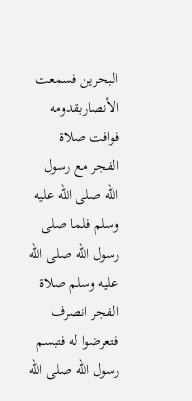البحرين فسمعت الأنصاربقدومه فوافت صلاة الفجر مع رسول الله صلى الله عليه وسلم فلما صلى رسول الله صلى الله عليه وسلم صلاة الفجر انصرف فتعرضوا له فتبسم رسول الله صلى الله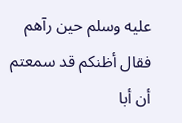عليه وسلم حين رآهم فقال أظنكم قد سمعتم أن أبا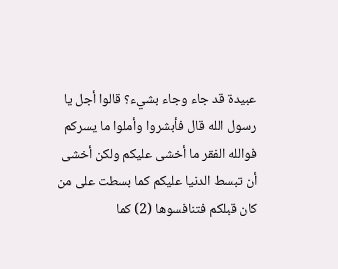عبيدة قد جاء وجاء بشيء؟ قالوا أجل يا رسول الله قال فأبشروا وأملوا ما يسركم فوالله الفقر ما أخشى عليكم ولكن أخشى أن تبسط الدنيا عليكم كما بسطت على من كان قبلكم فتنافسوها (2) كما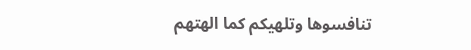تنافسوها وتلهيكم كما الهتهم